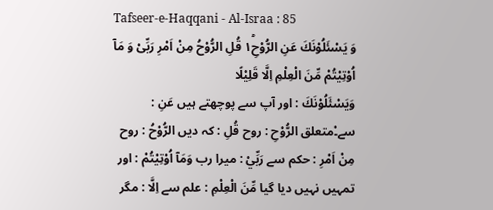Tafseer-e-Haqqani - Al-Israa : 85
وَ یَسْئَلُوْنَكَ عَنِ الرُّوْحِ١ؕ قُلِ الرُّوْحُ مِنْ اَمْرِ رَبِّیْ وَ مَاۤ اُوْتِیْتُمْ مِّنَ الْعِلْمِ اِلَّا قَلِیْلًا
وَيَسْئَلُوْنَكَ : اور آپ سے پوچھتے ہیں عَنِ : سے۔ْمتعلق الرُّوْحِ : روح قُلِ : کہ دیں الرُّوْحُ : روح مِنْ اَمْرِ : حکم سے رَبِّيْ : میرا رب وَمَآ اُوْتِيْتُمْ : اور تمہیں نہیں دیا گیا مِّنَ الْعِلْمِ : علم سے اِلَّا : مگر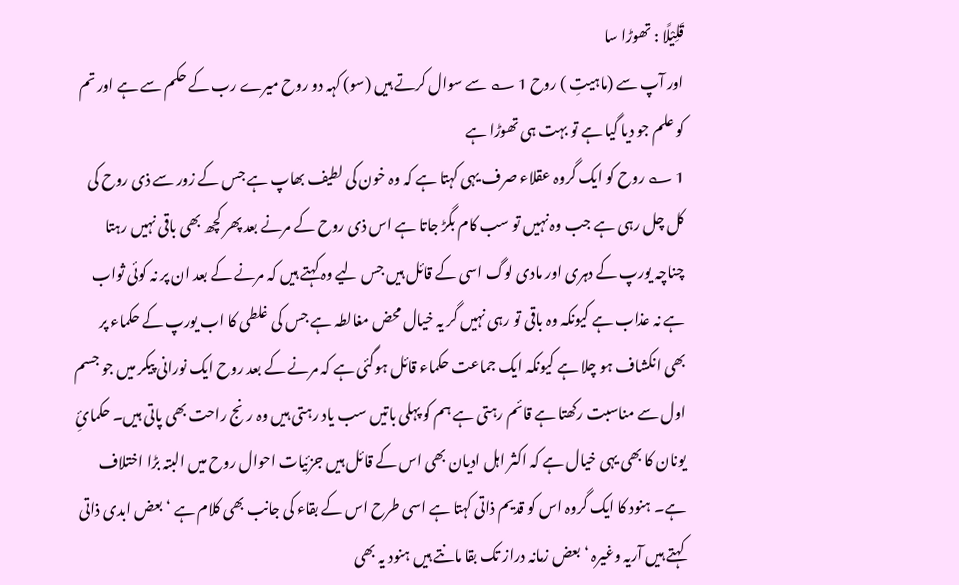قَلِيْلًا : تھوڑا سا
اور آپ سے (ماہیتِ ) روح 1 ؎ سے سوال کرتے ہیں (سو) کہہ دو روح میرے رب کے حکم سے ہے اور تم کو علم جو دیا گیا ہے تو بہت ہی تھوڑا ہے
1 ؎ روح کو ایک گروہ عقلاء صرف یہی کہتا ہے کہ وہ خون کی لطیف بھاپ ہے جس کے زور سے ذی روح کی کل چل رہی ہے جب وہ نہیں تو سب کام بگڑ جاتا ہے اس ذی روح کے مرنے بعد پھر کچھ بھی باقی نہیں رہتا چناچہ یورپ کے دہری اور مادی لوگ اسی کے قائل ہیں جس لیے وہ کہتے ہیں کہ مرنے کے بعد ان پر نہ کوئی ثواب ہے نہ عذاب ہے کیونکہ وہ باقی تو رہی نہیں گر یہ خیال محض مغالطہ ہے جس کی غلطی کا اب یورپ کے حکماء پر بھی انکشاف ہو چلا ہے کیونکہ ایک جماعت حکماء قائل ہوگئی ہے کہ مرنے کے بعد روح ایک نورانی پیکر میں جو جسم اول سے مناسبت رکھتا ہے قائم رہتی ہے ہم کو پہلی باتیں سب یاد رہتی ہیں وہ رنج راحت بھی پاتی ہیں۔ حکمائِ یونان کا بھی یہی خیال ہے کہ اکثر اہل ادیان بھی اس کے قائل ہیں جزئیات احوال روح میں البتہ بڑا اختلاف ہے۔ ہنود کا ایک گروہ اس کو قدیم ذاتی کہتا ہے اسی طرح اس کے بقاء کی جانب بھی کلام ہے ‘ بعض ابدی ذاتی کہتے ہیں آریہ وغیرہ ‘ بعض زمانہ دراز تک بقا مانتے ہیں ہنود یہ بھی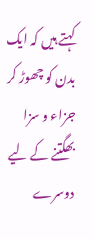کہتے ہیں کہ ایک بدن کو چھوڑ کر جزاء و سزا بھگتنے کے لیے دوسرے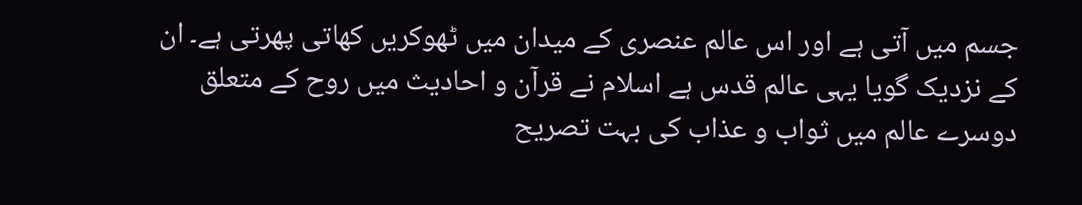جسم میں آتی ہے اور اس عالم عنصری کے میدان میں ٹھوکریں کھاتی پھرتی ہے۔ ان کے نزدیک گویا یہی عالم قدس ہے اسلام نے قرآن و احادیث میں روح کے متعلق دوسرے عالم میں ثواب و عذاب کی بہت تصریح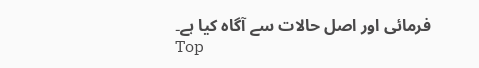فرمائی اور اصل حالات سے آگاہ کیا ہے۔
Top